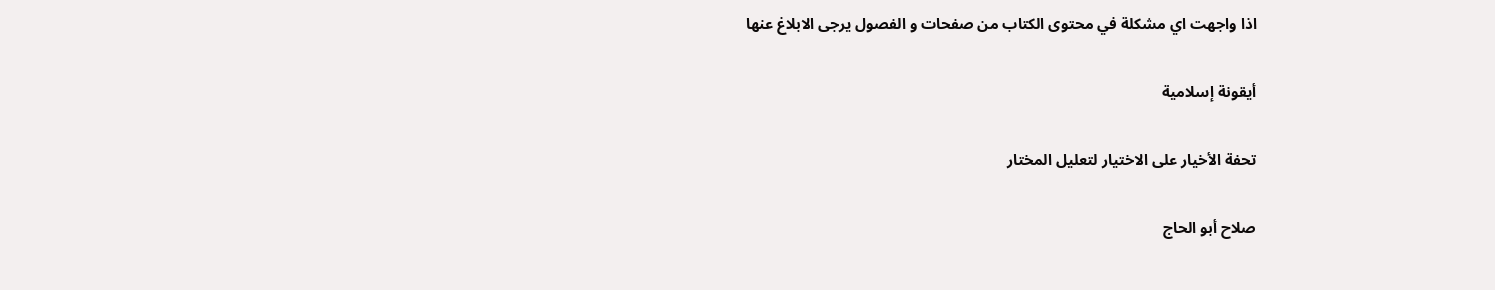اذا واجهت اي مشكلة في محتوى الكتاب من صفحات و الفصول يرجى الابلاغ عنها

أيقونة إسلامية

تحفة الأخيار على الاختيار لتعليل المختار

صلاح أبو الحاج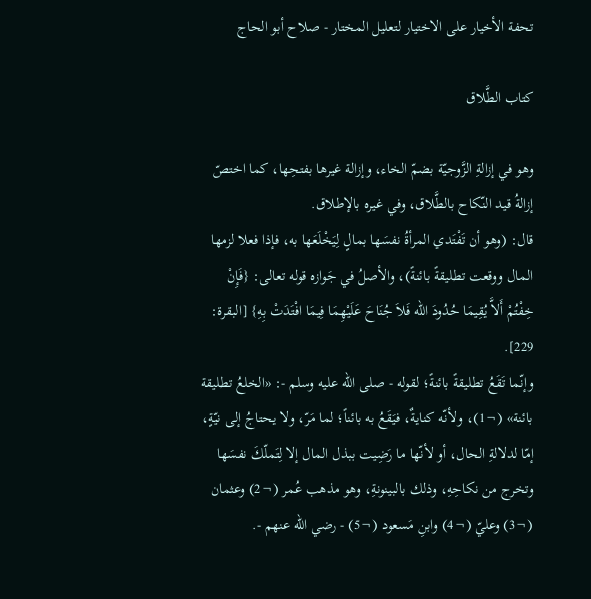تحفة الأخيار على الاختيار لتعليل المختار - صلاح أبو الحاج

كتاب الطَّلاق

وهو في إزالةِ الزَّوجيّة بضمّ الخاء، وإزالة غيرها بفتحِها، كما اختصّ إزالةُ قيد النّكاح بالطَّلاق، وفي غيره بالإطلاق.
قال: (وهو أن تَفْتَدي المرأةُ نفسَها بمالٍ لِيَخْلَعَها به، فإذا فعلا لزمها المال ووقعت تطليقةً بائنةً)، والأصلُ في جَوازه قوله تعالى: {فَإِنْ خِفْتُمْ أَلاَّ يُقِيمَا حُدُودَ الله فَلاَ جُنَاحَ عَلَيْهِمَا فِيمَا افْتَدَتْ بِهِ} [البقرة: 229].
وإنّما تَقَعُ تطليقةً بائنةً؛ لقوله - صلى الله عليه وسلم -: «الخلعُ تطليقة بائنة» (¬1)، ولأنّه كنايةٌ، فيَقَعُ به بائناً؛ لما مَرّ، ولا يحتاجُ إلى نيّةٍ، إمّا لدلالةِ الحال، أو لأنّها ما رَضِيت ببذل المال إلا لِتَملّكَ نفسَها وتخرج من نكاحِهِ، وذلك بالبينونةِ، وهو مذهب عُمر (¬2) وعثمان (¬3) وعليّ (¬4) وابنِ مَسعود (¬5) - رضي الله عنهم -.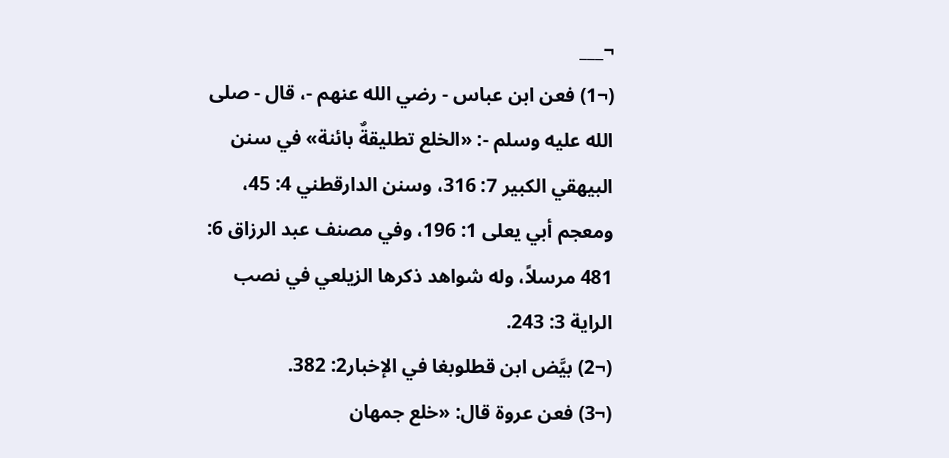¬___
(¬1) فعن ابن عباس - رضي الله عنهم -، قال - صلى الله عليه وسلم -: «الخلع تطليقةٌ بائنة» في سنن البيهقي الكبير 7: 316، وسنن الدارقطني 4: 45، ومعجم أبي يعلى 1: 196، وفي مصنف عبد الرزاق 6: 481 مرسلاً، وله شواهد ذكرها الزيلعي في نصب الراية 3: 243.
(¬2) بيَّض ابن قطلوبغا في الإخبار2: 382.
(¬3) فعن عروة قال: «خلع جمهان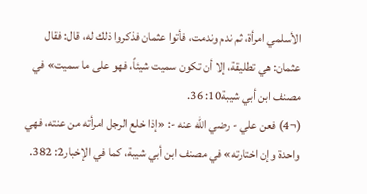الأسلمي امرأة، ثم ندم وندمت، فأتوا عثمان فذكروا ذلك له، قال: فقال عثمان: هي تطليقة، إلا أن تكون سميت شيئاً، فهو على ما سميت» في مصنف ابن أبي شيبة10: 36.
(¬4) فعن علي - رضي الله عنه -: «إذا خلع الرجل امرأته من عنته، فهي واحدة وإن اختارته» في مصنف ابن أبي شيبة، كما في الإخبار2: 382.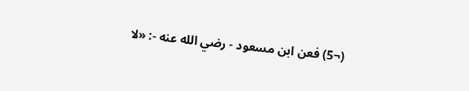(¬5) فعن ابن مسعود - رضي الله عنه -: «لا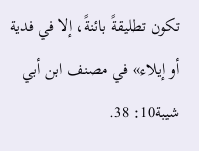تكون تطليقةً بائنةً، إلا في فدية أو إيلاء» في مصنف ابن أبي شيبة10: 38.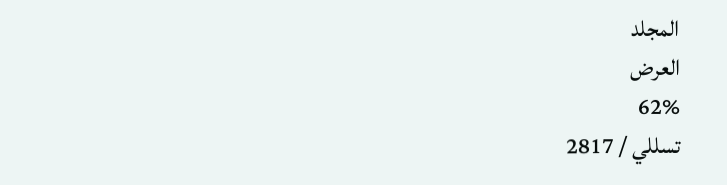المجلد
العرض
62%
تسللي / 2817